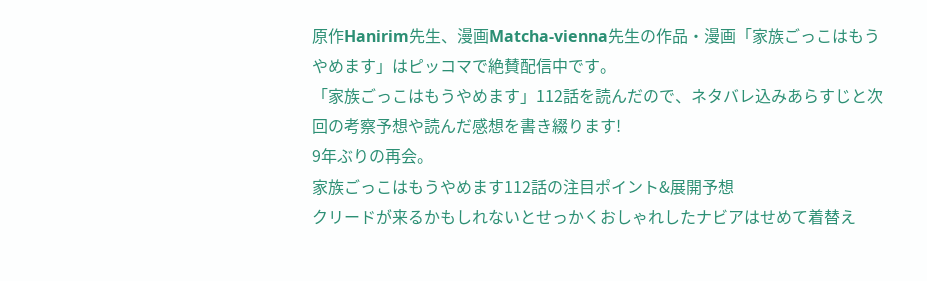原作Hanirim先生、漫画Matcha-vienna先生の作品・漫画「家族ごっこはもうやめます」はピッコマで絶賛配信中です。
「家族ごっこはもうやめます」112話を読んだので、ネタバレ込みあらすじと次回の考察予想や読んだ感想を書き綴ります!
9年ぶりの再会。
家族ごっこはもうやめます112話の注目ポイント&展開予想
クリードが来るかもしれないとせっかくおしゃれしたナビアはせめて着替え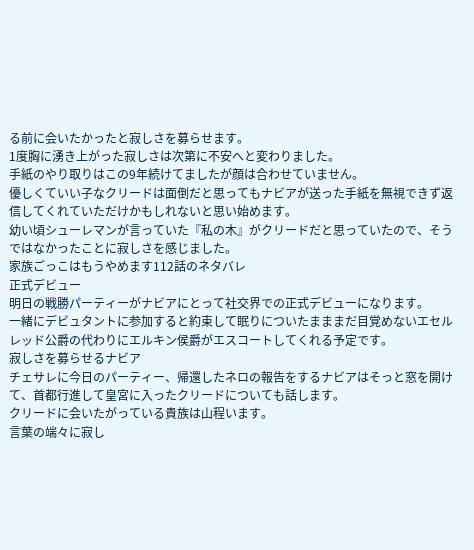る前に会いたかったと寂しさを募らせます。
1度胸に湧き上がった寂しさは次第に不安へと変わりました。
手紙のやり取りはこの9年続けてましたが顔は合わせていません。
優しくていい子なクリードは面倒だと思ってもナビアが送った手紙を無視できず返信してくれていただけかもしれないと思い始めます。
幼い頃シューレマンが言っていた『私の木』がクリードだと思っていたので、そうではなかったことに寂しさを感じました。
家族ごっこはもうやめます112話のネタバレ
正式デビュー
明日の戦勝パーティーがナビアにとって社交界での正式デビューになります。
一緒にデビュタントに参加すると約束して眠りについたまままだ目覚めないエセルレッド公爵の代わりにエルキン侯爵がエスコートしてくれる予定です。
寂しさを募らせるナビア
チェサレに今日のパーティー、帰還したネロの報告をするナビアはそっと窓を開けて、首都行進して皇宮に入ったクリードについても話します。
クリードに会いたがっている貴族は山程います。
言葉の端々に寂し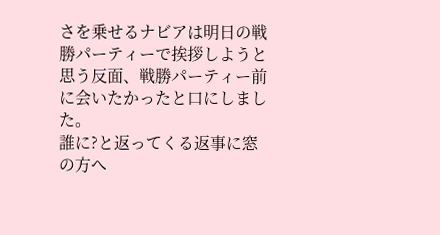さを乗せるナビアは明日の戦勝パーティーで挨拶しようと思う反面、戦勝パーティー前に会いたかったと口にしました。
誰に?と返ってくる返事に窓の方へ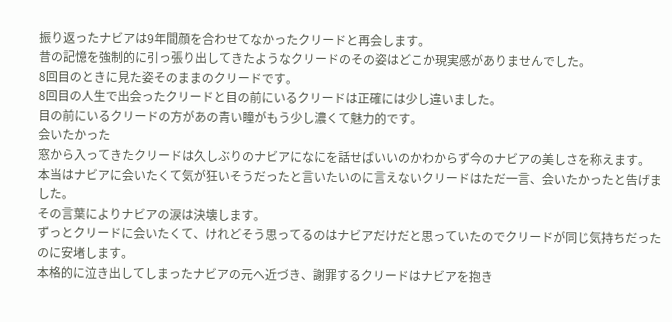振り返ったナビアは9年間顔を合わせてなかったクリードと再会します。
昔の記憶を強制的に引っ張り出してきたようなクリードのその姿はどこか現実感がありませんでした。
8回目のときに見た姿そのままのクリードです。
8回目の人生で出会ったクリードと目の前にいるクリードは正確には少し違いました。
目の前にいるクリードの方があの青い瞳がもう少し濃くて魅力的です。
会いたかった
窓から入ってきたクリードは久しぶりのナビアになにを話せばいいのかわからず今のナビアの美しさを称えます。
本当はナビアに会いたくて気が狂いそうだったと言いたいのに言えないクリードはただ一言、会いたかったと告げました。
その言葉によりナビアの涙は決壊します。
ずっとクリードに会いたくて、けれどそう思ってるのはナビアだけだと思っていたのでクリードが同じ気持ちだったのに安堵します。
本格的に泣き出してしまったナビアの元へ近づき、謝罪するクリードはナビアを抱き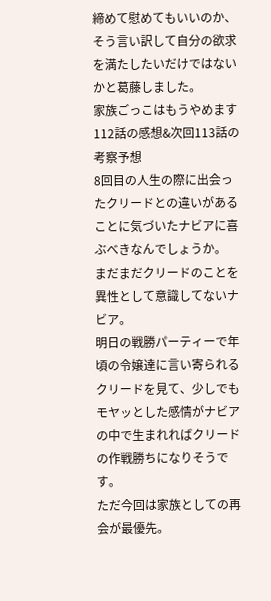締めて慰めてもいいのか、そう言い訳して自分の欲求を満たしたいだけではないかと葛藤しました。
家族ごっこはもうやめます112話の感想&次回113話の考察予想
8回目の人生の際に出会ったクリードとの違いがあることに気づいたナビアに喜ぶべきなんでしょうか。
まだまだクリードのことを異性として意識してないナビア。
明日の戦勝パーティーで年頃の令嬢達に言い寄られるクリードを見て、少しでもモヤッとした感情がナビアの中で生まれればクリードの作戦勝ちになりそうです。
ただ今回は家族としての再会が最優先。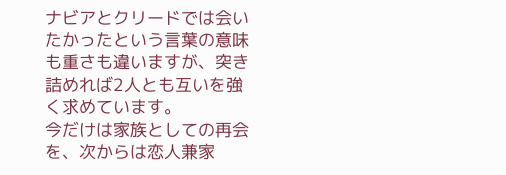ナビアとクリードでは会いたかったという言葉の意味も重さも違いますが、突き詰めれば2人とも互いを強く求めています。
今だけは家族としての再会を、次からは恋人兼家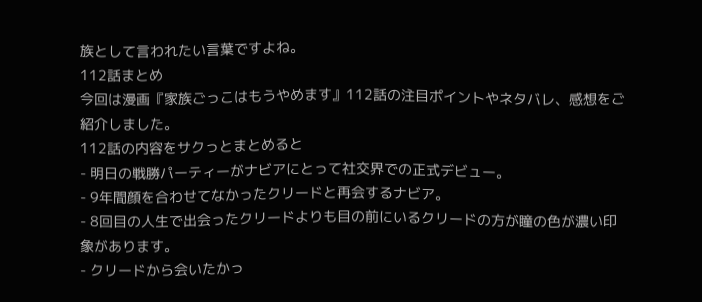族として言われたい言葉ですよね。
112話まとめ
今回は漫画『家族ごっこはもうやめます』112話の注目ポイントやネタバレ、感想をご紹介しました。
112話の内容をサクっとまとめると
- 明日の戦勝パーティーがナビアにとって社交界での正式デビュー。
- 9年間顔を合わせてなかったクリードと再会するナビア。
- 8回目の人生で出会ったクリードよりも目の前にいるクリードの方が瞳の色が濃い印象があります。
- クリードから会いたかっ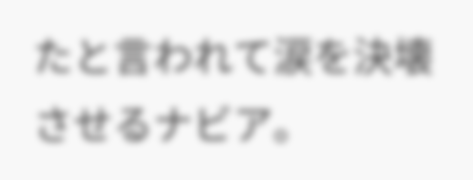たと言われて涙を決壊させるナビア。